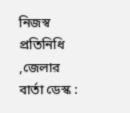নিজস্ব প্রতিনিধি ,জেলার বার্তা ডেস্ক :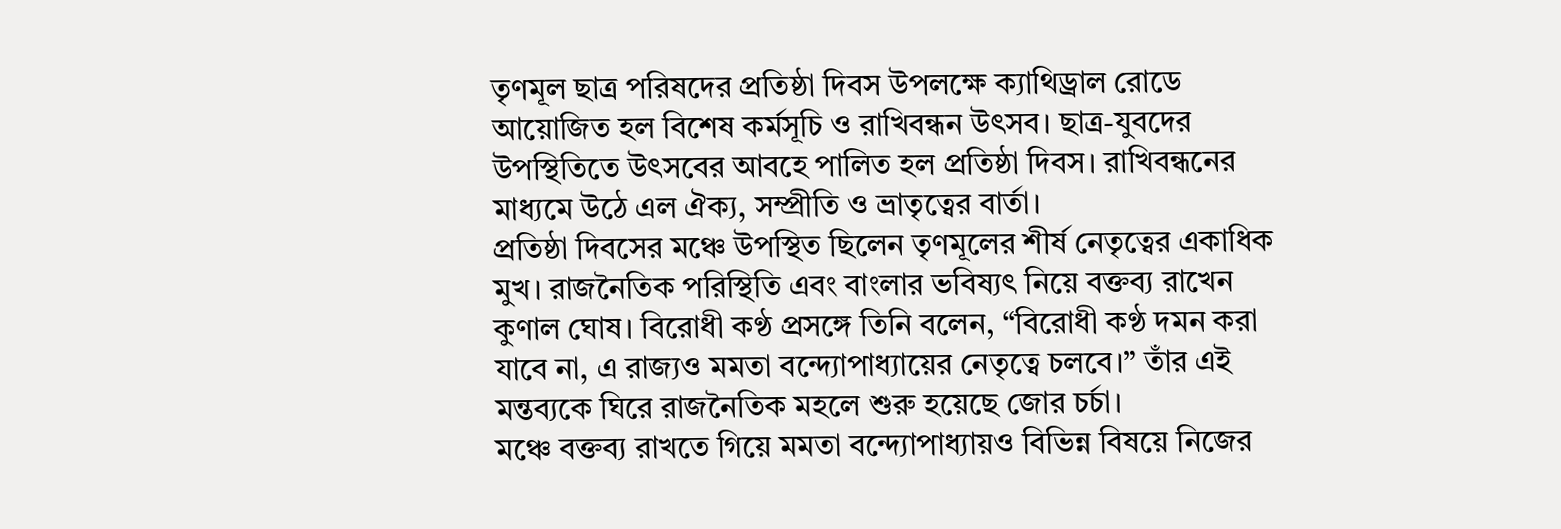তৃণমূল ছাত্র পরিষদের প্রতিষ্ঠা দিবস উপলক্ষে ক্যাথিড্রাল রোডে আয়োজিত হল বিশেষ কর্মসূচি ও রাখিবন্ধন উৎসব। ছাত্র-যুবদের উপস্থিতিতে উৎসবের আবহে পালিত হল প্রতিষ্ঠা দিবস। রাখিবন্ধনের মাধ্যমে উঠে এল ঐক্য, সম্প্রীতি ও ভ্রাতৃত্বের বার্তা।
প্রতিষ্ঠা দিবসের মঞ্চে উপস্থিত ছিলেন তৃণমূলের শীর্ষ নেতৃত্বের একাধিক মুখ। রাজনৈতিক পরিস্থিতি এবং বাংলার ভবিষ্যৎ নিয়ে বক্তব্য রাখেন কুণাল ঘোষ। বিরোধী কণ্ঠ প্রসঙ্গে তিনি বলেন, “বিরোধী কণ্ঠ দমন করা যাবে না, এ রাজ্যও মমতা বন্দ্যোপাধ্যায়ের নেতৃত্বে চলবে।” তাঁর এই মন্তব্যকে ঘিরে রাজনৈতিক মহলে শুরু হয়েছে জোর চর্চা।
মঞ্চে বক্তব্য রাখতে গিয়ে মমতা বন্দ্যোপাধ্যায়ও বিভিন্ন বিষয়ে নিজের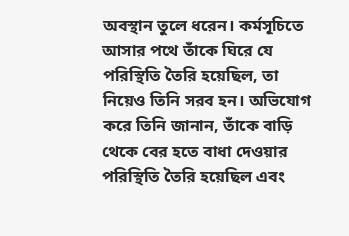অবস্থান তুলে ধরেন। কর্মসূচিতে আসার পথে তাঁকে ঘিরে যে পরিস্থিতি তৈরি হয়েছিল, তা নিয়েও তিনি সরব হন। অভিযোগ করে তিনি জানান, তাঁকে বাড়ি থেকে বের হতে বাধা দেওয়ার পরিস্থিতি তৈরি হয়েছিল এবং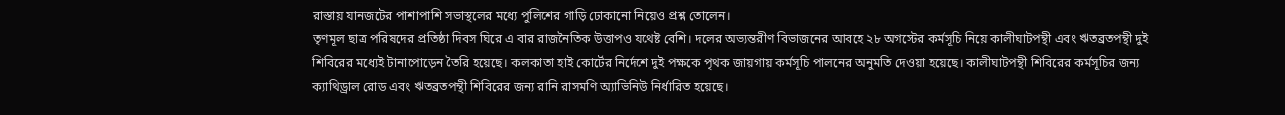রাস্তায় যানজটের পাশাপাশি সভাস্থলের মধ্যে পুলিশের গাড়ি ঢোকানো নিয়েও প্রশ্ন তোলেন।
তৃণমূল ছাত্র পরিষদের প্রতিষ্ঠা দিবস ঘিরে এ বার রাজনৈতিক উত্তাপও যথেষ্ট বেশি। দলের অভ্যন্তরীণ বিভাজনের আবহে ২৮ অগস্টের কর্মসূচি নিয়ে কালীঘাটপন্থী এবং ঋতব্রতপন্থী দুই শিবিরের মধ্যেই টানাপোড়েন তৈরি হয়েছে। কলকাতা হাই কোর্টের নির্দেশে দুই পক্ষকে পৃথক জায়গায় কর্মসূচি পালনের অনুমতি দেওয়া হয়েছে। কালীঘাটপন্থী শিবিরের কর্মসূচির জন্য ক্যাথিড্রাল রোড এবং ঋতব্রতপন্থী শিবিরের জন্য রানি রাসমণি অ্যাভিনিউ নির্ধারিত হয়েছে।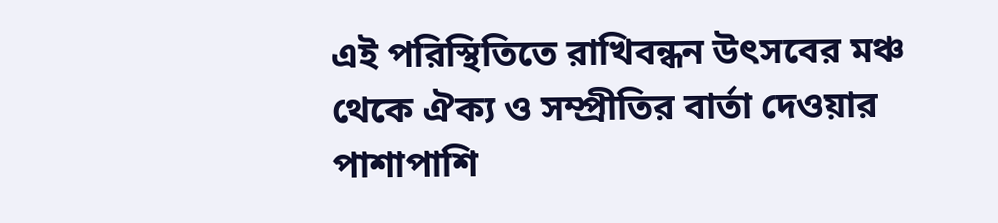এই পরিস্থিতিতে রাখিবন্ধন উৎসবের মঞ্চ থেকে ঐক্য ও সম্প্রীতির বার্তা দেওয়ার পাশাপাশি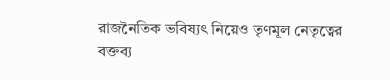রাজনৈতিক ভবিষ্যৎ নিয়েও তৃণমূল নেতৃত্বের বক্তব্য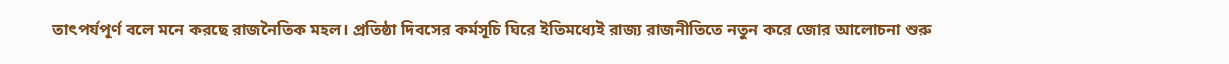তাৎপর্যপূর্ণ বলে মনে করছে রাজনৈতিক মহল। প্রতিষ্ঠা দিবসের কর্মসূচি ঘিরে ইতিমধ্যেই রাজ্য রাজনীতিতে নতুন করে জোর আলোচনা শুরু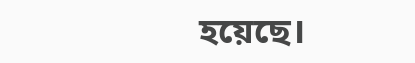হয়েছে।